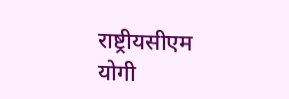राष्ट्रीयसीएम योगी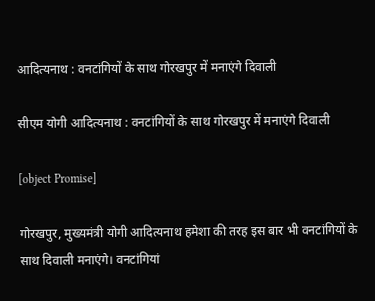आदित्‍यनाथ : वनटांगियों के साथ गोरखपुर में मनाएंगे दिवाली

सीएम योगी आदित्‍यनाथ : वनटांगियों के साथ गोरखपुर में मनाएंगे दिवाली

[object Promise]

गोरखपुर, मुख्यमंत्री योगी आदित्यनाथ हमेशा की तरह इस बार भी वनटांगियों के साथ दिवाली मनाएंगे। वनटांगियां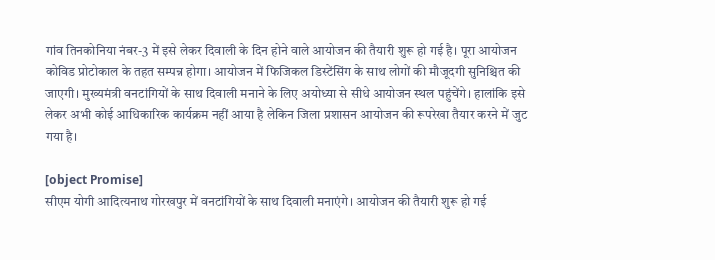गांव तिनकोनिया नंबर-3 में इसे लेकर दिवाली के दिन होने वाले आयोजन की तैयारी शुरू हो गई है। पूरा आयोजन कोविड प्रोटोकाल के तहत सम्पन्न होगा। आयोजन में फिजिकल डिस्टेंसिंग के साथ लोगों की मौजूदगी सुनिश्चित की जाएगी। मुख्यमंत्री वनटांगियों के साथ दिवाली मनाने के लिए अयोध्या से सीधे आयोजन स्थल पहुंचेंगे। हालांकि इसे लेकर अभी कोई आधिकारिक कार्यक्रम नहीं आया है लेकिन जिला प्रशासन आयोजन की रूपरेखा तैयार करने में जुट गया है।

[object Promise]
सीएम योगी आदित्यनाथ गोरखपुर में वनटांगियों के साथ दिवाली मनाएंगे। आयोजन की तैयारी शुरू हो गई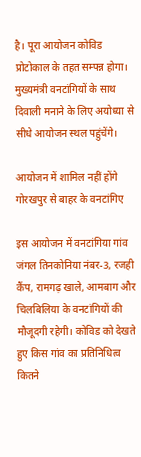है। पूरा आयोजन कोविड प्रोटोकाल के तहत सम्पन्न होगा। मुख्यमंत्री वनटांगियों के साथ दिवाली मनाने के लिए अयोध्या से सीधे आयोजन स्थल पहुंचेंगे।

आयोजन में शामिल नहीं होंगे गोरखपुर से बाहर के वनटांगिए

इस आयोजन में वनटांगिया गांव जंगल तिनकोनिया नंबर-3, रजही कैंप, रामगढ़ खाले, आमबाग और चिलबिलिया के वनटांगियों की मौजूदगी रहेगी। कोविड को देखते हुए किस गांव का प्रतिनिधित्व कितने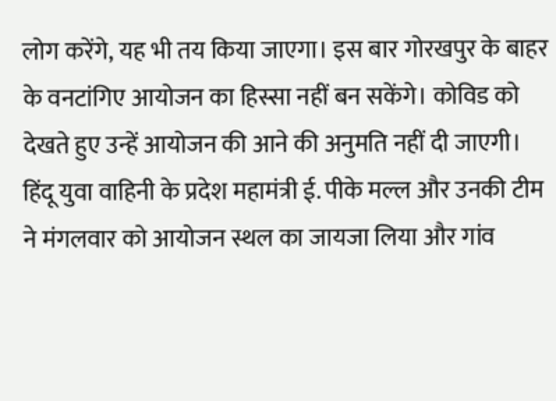लोग करेंगे, यह भी तय किया जाएगा। इस बार गोरखपुर के बाहर के वनटांगिए आयोजन का हिस्सा नहीं बन सकेंगे। कोविड को देखते हुए उन्हें आयोजन की आने की अनुमति नहीं दी जाएगी। हिंदू युवा वाहिनी के प्रदेश महामंत्री ई. पीके मल्ल और उनकी टीम ने मंगलवार को आयोजन स्थल का जायजा लिया और गांव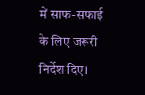में साफ-सफाई के लिए जरूरी निर्देश दिए।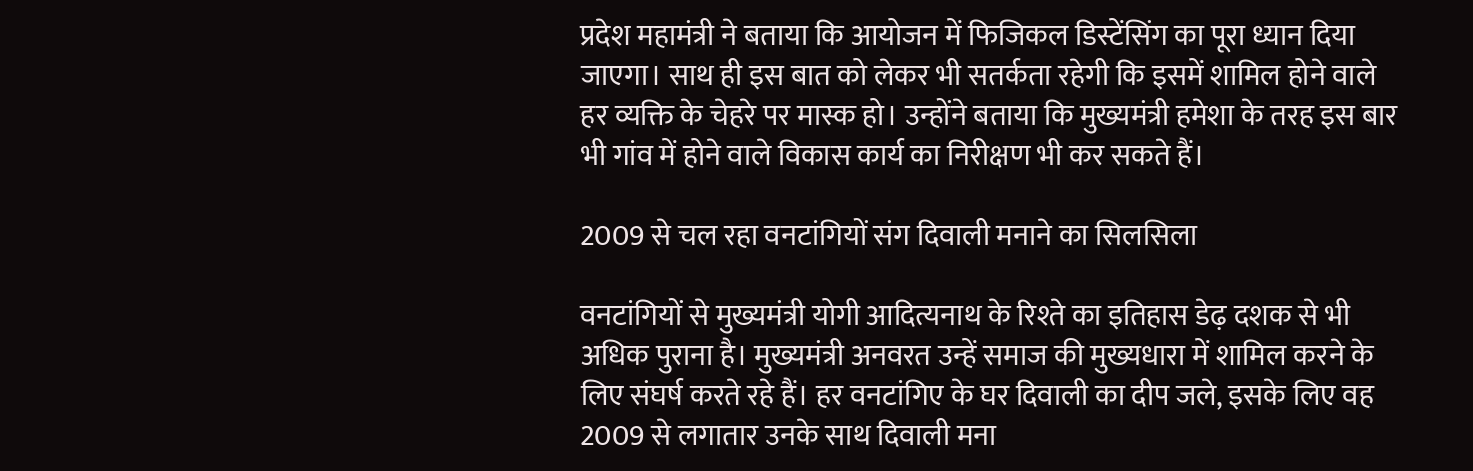प्रदेश महामंत्री ने बताया कि आयोजन में फिजिकल डिस्टेंसिंग का पूरा ध्यान दिया जाएगा। साथ ही इस बात को लेकर भी सतर्कता रहेगी कि इसमें शामिल होने वाले हर व्यक्ति के चेहरे पर मास्क हो। उन्होंने बताया कि मुख्यमंत्री हमेशा के तरह इस बार भी गांव में होने वाले विकास कार्य का निरीक्षण भी कर सकते हैं।

2009 से चल रहा वनटांगियों संग दिवाली मनाने का सिलसिला

वनटांगियों से मुख्यमंत्री योगी आदित्यनाथ के रिश्ते का इतिहास डेढ़ दशक से भी अधिक पुराना है। मुख्यमंत्री अनवरत उन्हें समाज की मुख्यधारा में शामिल करने के लिए संघर्ष करते रहे हैं। हर वनटांगिए के घर दिवाली का दीप जले, इसके लिए वह 2009 से लगातार उनके साथ दिवाली मना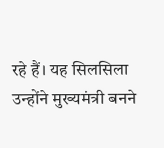रहे हैं। यह सिलसिला उन्होंने मुख्यमंत्री बनने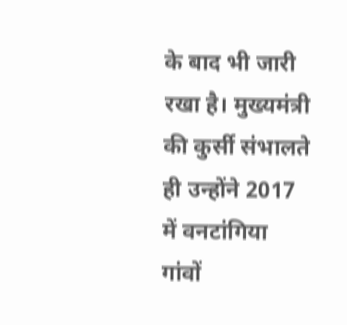के बाद भी जारी रखा है। मुख्यमंत्री की कुर्सी संभालते ही उन्होंने 2017 में वनटांगिया गांवों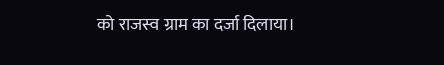को राजस्व ग्राम का दर्जा दिलाया।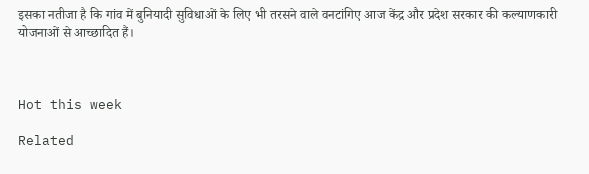इसका नतीजा है कि गांव में बुनियादी सुविधाओं के लिए भी तरसने वाले वनटांगिए आज केंद्र और प्रदेश सरकार की कल्याणकारी योजनाओं से आच्छादित हैं।



Hot this week

Related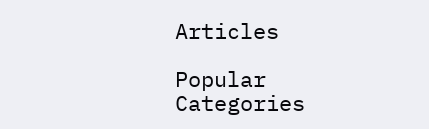Articles

Popular Categories